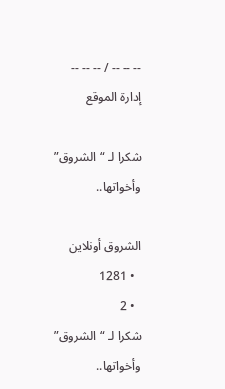-- -- -- / -- -- --
إدارة الموقع

شكرا لـ “الشروق” وأخواتها..

الشروق أونلاين
  • 1281
  • 2
شكرا لـ “الشروق” وأخواتها..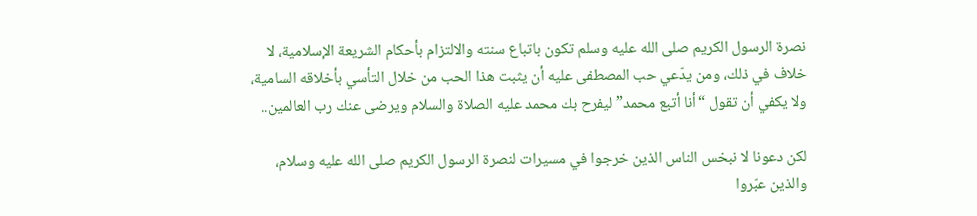نصرة الرسول الكريم صلى الله عليه وسلم تكون باتباع سنته والالتزام بأحكام الشريعة الإسلامية، لا خلاف في ذلك، ومن يدّعي حب المصطفى عليه أن يثبت هذا الحب من خلال التأسي بأخلاقه السامية، ولا يكفي أن تقول “أنا أتبع محمد” ليفرح بك محمد عليه الصلاة والسلام ويرضى عنك رب العالمين..

لكن دعونا لا نبخس الناس الذين خرجوا في مسيرات لنصرة الرسول الكريم صلى الله عليه وسلام، والذين عبّروا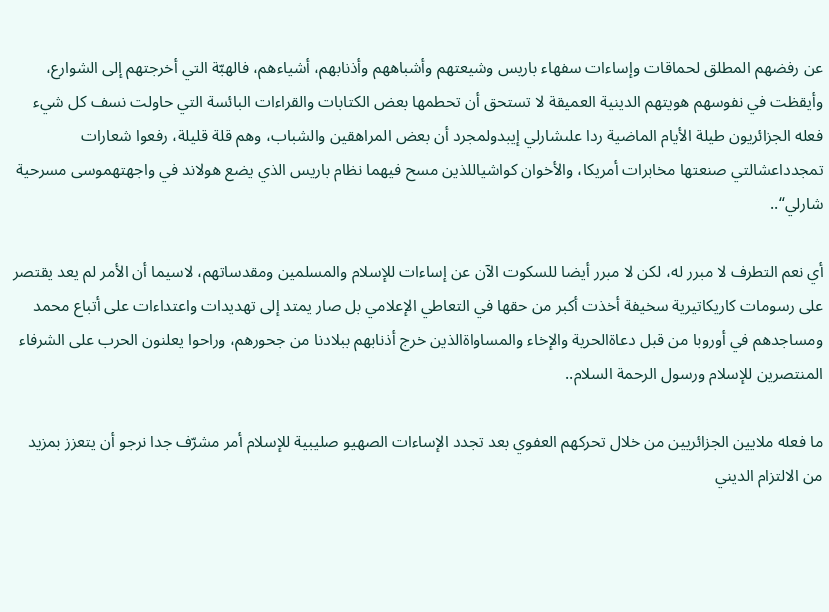عن رفضهم المطلق لحماقات وإساءات سفهاء باريس وشيعتهم وأشباههم وأذنابهم، أشياءهم، فالهبّة التي أخرجتهم إلى الشوارع، وأيقظت في نفوسهم هويتهم الدينية العميقة لا تستحق أن تحطمها بعض الكتابات والقراءات البائسة التي حاولت نسف كل شيء فعله الجزائريون طيلة الأيام الماضية ردا علىشارلي إيبدولمجرد أن بعض المراهقين والشباب، وهم قلة قليلة، رفعوا شعارات تمجدداعشالتي صنعتها مخابرات أمريكا، والأخوان كواشياللذين مسح فيهما نظام باريس الذي يضع هولاند في واجهتهموسى مسرحية شارلي“..

أي نعم التطرف لا مبرر له، لكن لا مبرر أيضا للسكوت الآن عن إساءات للإسلام والمسلمين ومقدساتهم، لاسيما أن الأمر لم يعد يقتصر على رسومات كاريكاتيرية سخيفة أخذت أكبر من حقها في التعاطي الإعلامي بل صار يمتد إلى تهديدات واعتداءات على أتباع محمد ومساجدهم في أوروبا من قبل دعاةالحرية والإخاء والمساواةالذين خرج أذنابهم ببلادنا من جحورهم، وراحوا يعلنون الحرب على الشرفاء المنتصرين للإسلام ورسول الرحمة السلام..

ما فعله ملايين الجزائريين من خلال تحركهم العفوي بعد تجدد الإساءات الصهيو صليبية للإسلام أمر مشرّف جدا نرجو أن يتعزز بمزيد من الالتزام الديني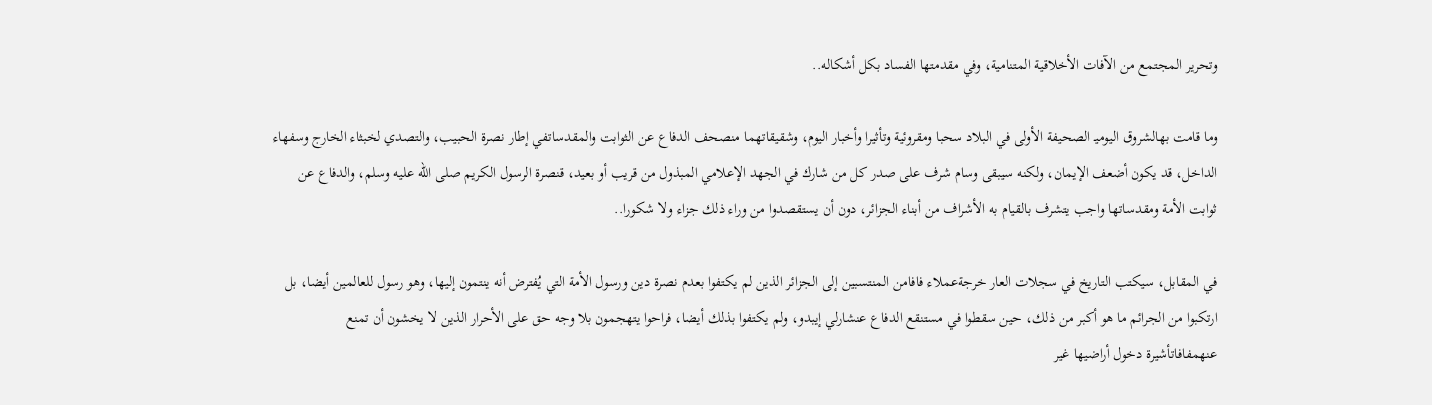وتحرير المجتمع من الآفات الأخلاقية المتنامية، وفي مقدمتها الفساد بكل أشكاله..

وما قامت بهالشروق اليوميـ الصحيفة الأولى في البلاد سحبا ومقروئية وتأثيرا وأخبار اليوم، وشقيقاتهما منصحف الدفاع عن الثوابت والمقدساتفي إطار نصرة الحبيب، والتصدي لخبثاء الخارج وسفهاء الداخل، قد يكون أضعف الإيمان، ولكنه سيبقى وسام شرف على صدر كل من شارك في الجهد الإعلامي المبذول من قريب أو بعيد، قنصرة الرسول الكريم صلى الله عليه وسلم، والدفاع عن ثوابت الأمة ومقدساتها واجب يتشرف بالقيام به الأشراف من أبناء الجزائر، دون أن يستقصدوا من وراء ذلك جزاء ولا شكورا..

في المقابل، سيكتب التاريخ في سجلات العار خرجةعملاء فافامن المنتسبين إلى الجزائر الذين لم يكتفوا بعدم نصرة دين ورسول الأمة التي يُفترض أنه ينتمون إليها، وهو رسول للعالمين أيضا، بل ارتكبوا من الجرائم ما هو أكبر من ذلك، حين سقطوا في مستنقع الدفاع عنشارلي إيبدو، ولم يكتفوا بذلك أيضا، فراحوا يتهجمون بلا وجه حق على الأحرار الذين لا يخشون أن تمنع عنهمفافاتأشيرة دخول أراضيها غير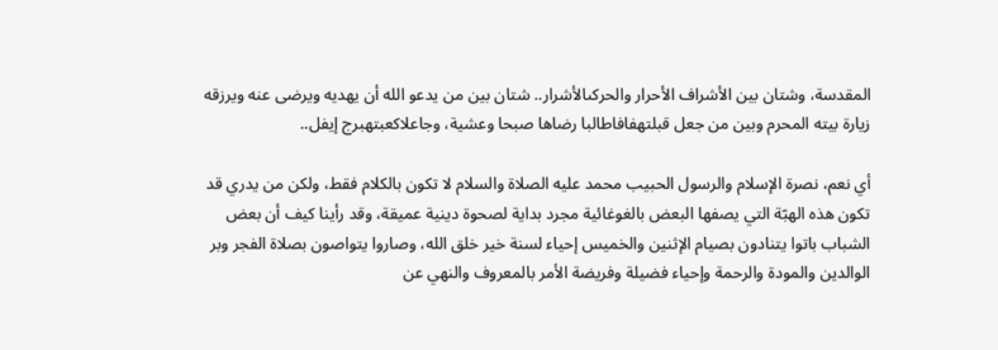المقدسة، وشتان بين الأشراف الأحرار والحركىالأشرار.. شتان بين من يدعو الله أن يهديه ويرضى عنه ويرزقه زيارة بيته المحرم وبين من جعل قبلتهفافاطالبا رضاها صبحا وعشية، وجاعلاكعبتهبرج إيفل..

أي نعم، نصرة الإسلام والرسول الحبيب محمد عليه الصلاة والسلام لا تكون بالكلام فقط، ولكن من يدري قد تكون هذه الهبّة التي يصفها البعض بالغوغائية مجرد بداية لصحوة دينية عميقة، وقد رأينا كيف أن بعض الشباب باتوا يتنادون بصيام الإثنين والخميس إحياء لسنة خير خلق الله، وصاروا يتواصون بصلاة الفجر وبر الوالدين والمودة والرحمة وإحياء فضيلة وفريضة الأمر بالمعروف والنهي عن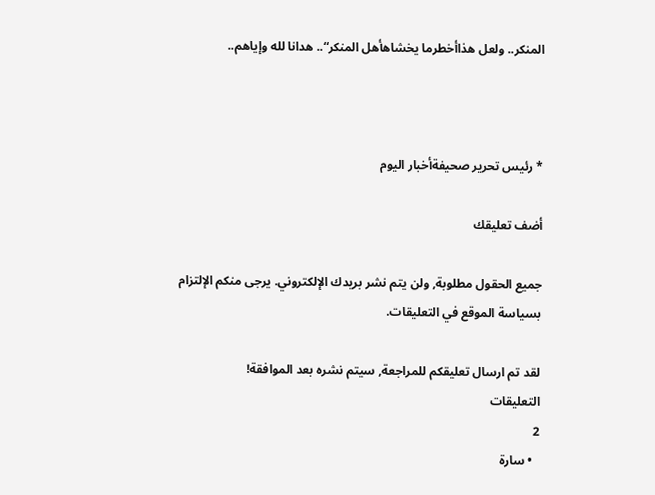المنكر.. ولعل هذاأخطرما يخشاهأهل المنكر“.. هدانا لله وإياهم..



* رئيس تحرير صحيفةأخبار اليوم

أضف تعليقك

جميع الحقول مطلوبة, ولن يتم نشر بريدك الإلكتروني. يرجى منكم الإلتزام بسياسة الموقع في التعليقات.

لقد تم ارسال تعليقكم للمراجعة, سيتم نشره بعد الموافقة!
التعليقات
2
  • سارة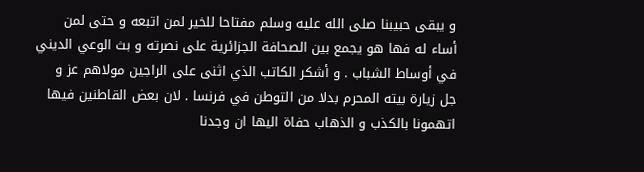و يبقى حبيبنا صلى الله عليه وسلم مفتاحا للخير لمن اتبعه و حتى لمن أساء له فها هو يجمع بين الصحافة الجزائرية على نصرته و بث الوعي الديني في أوساط الشباب . و أشكر الكاتب الذي اثنى على الراجين مولاهم عز و جل زيارة بيته المحرم بدلا من التوطن في فرنسا . لان بعض القاطنين فيها اتهمونا بالكذب و الذهاب حفاة اليها ان وجدنا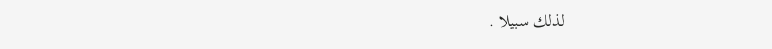لذلك سبيلا .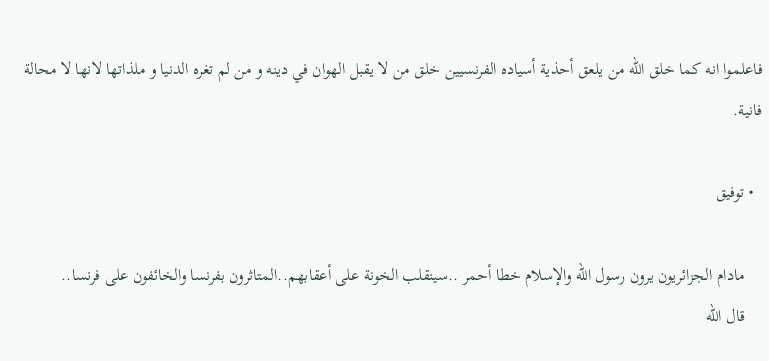فاعلموا انه كما خلق الله من يلعق أحذية أسياده الفرنسيين خلق من لا يقبل الهوان في دينه و من لم تغره الدنيا و ملذاتها لانها لا محالة فانية.

  • توفيق

    مادام الجزائريون يرون رسول الله والإسلام خطا أحمر ..سينقلب الخونة على أعقابهم..المتاثرون بفرنسا والخائفون على فرنسا..
    قال الله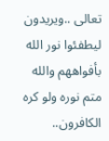تعالى ..ويريدون ليطفئوا نور الله بأفواههم والله متم نوره ولو كره الكافرون..